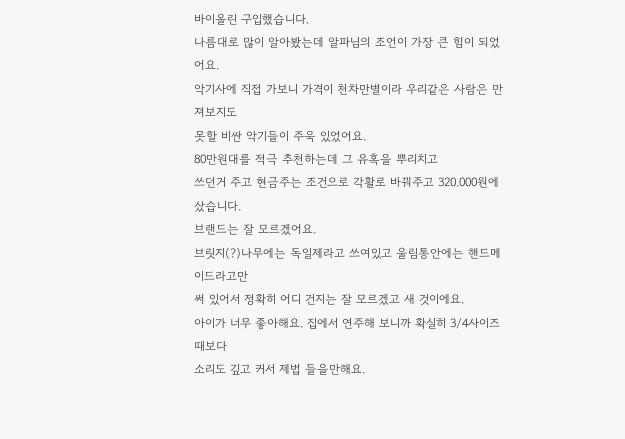바이올린 구입했습니다.
나름대로 많이 알아봤는데 알파님의 조언이 가장 큰 힘이 되었어요.
악기사에 직접 가보니 가격이 천차만별이라 우리같은 사람은 만져보지도
못할 비싼 악기들이 주욱 있었어요.
80만원대를 적극 추천하는데 그 유혹을 뿌리치고
쓰던거 주고 현금주는 조건으로 각활로 바꿔주고 320.000원에 샀습니다.
브랜드는 잘 모르겠어요.
브릿지(?)나무에는 독일제라고 쓰여있고 울림통안에는 핸드메이드라고만
써 있어서 정확히 어디 건지는 잘 모르겠고 새 것이에요.
아이가 너무 좋아해요. 집에서 연주해 보니까 확실히 3/4사이즈때보다
소리도 깊고 커서 제법 들을만해요.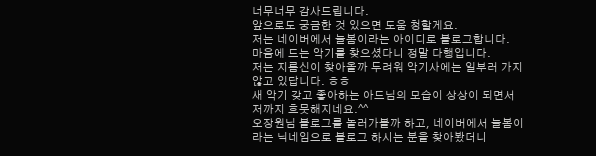너무너무 감사드립니다.
앞으로도 궁금한 것 있으면 도움 청할게요.
저는 네이버에서 늘봄이라는 아이디로 블로그합니다.
마음에 드는 악기를 찾으셨다니 정말 다행입니다.
저는 지름신이 찾아올까 두려워 악기사에는 일부러 가지 않고 있답니다. ㅎㅎ
새 악기 갖고 좋아하는 아드님의 모습이 상상이 되면서 저까지 흐뭇해지네요.^^
오장원님 블로그를 놀러가볼까 하고, 네이버에서 늘봄이라는 닉네임으로 블로그 하시는 분을 찾아봤더니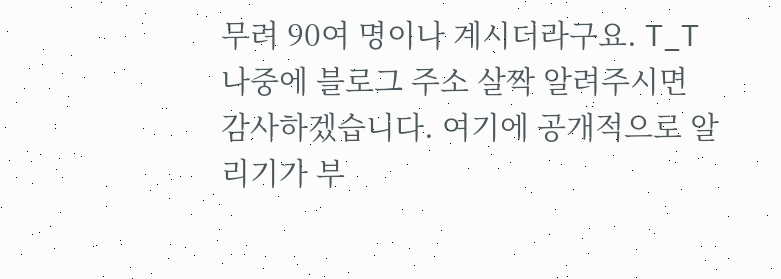무려 90여 명이나 계시더라구요. T_T
나중에 블로그 주소 살짝 알려주시면 감사하겠습니다. 여기에 공개적으로 알리기가 부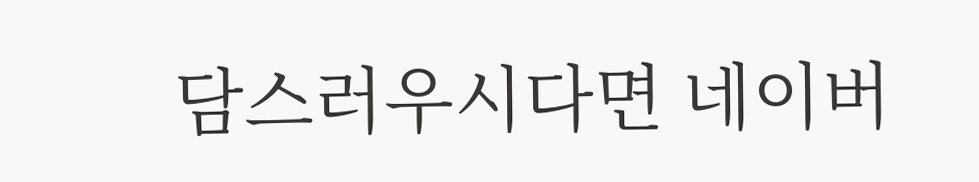담스러우시다면 네이버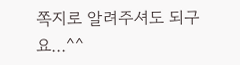쪽지로 알려주셔도 되구요...^^